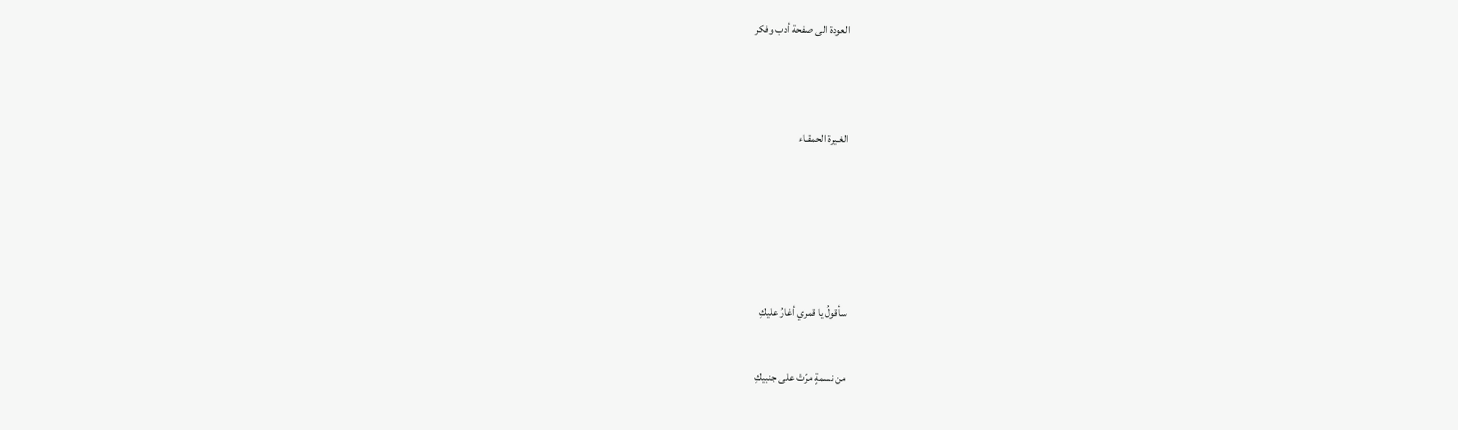العودة الى صفحة أدب وفكر




الغـيرة الحمقـاء







سأقولُ يا قمري أغارُ عليكِ


من نسمةٍ مرّتْ على جنبيكِ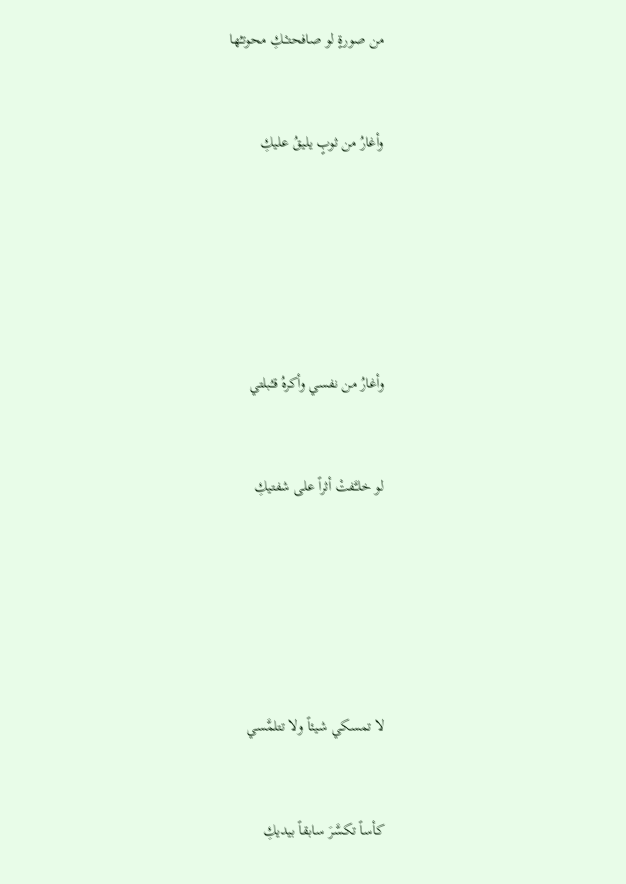من صورةٍ لو صافحتـْـكِ محوتـُها


وأغارُ من ثوبٍ يليقُ عليكِ






وأغارُ من نفسي وأكرهُ قـُبلتي


لو خلـَّفتْ أثراً على شفتيكِ






لا تمسكي شيئاً ولا تتلمَّسي


كأساً تكسَّرَ سابقاً بيديكِ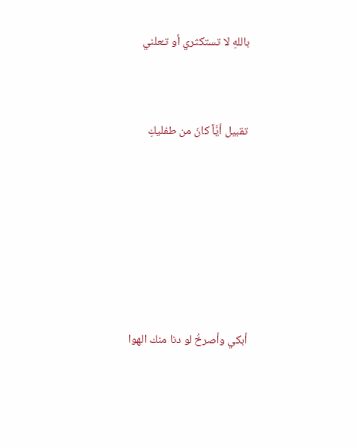باللهِ لا تستكثري أو تـُعلني


تقبيل أيَّاً كانَ من طفليكِ






أبكي وأصرخُ لو دنا منك الهوا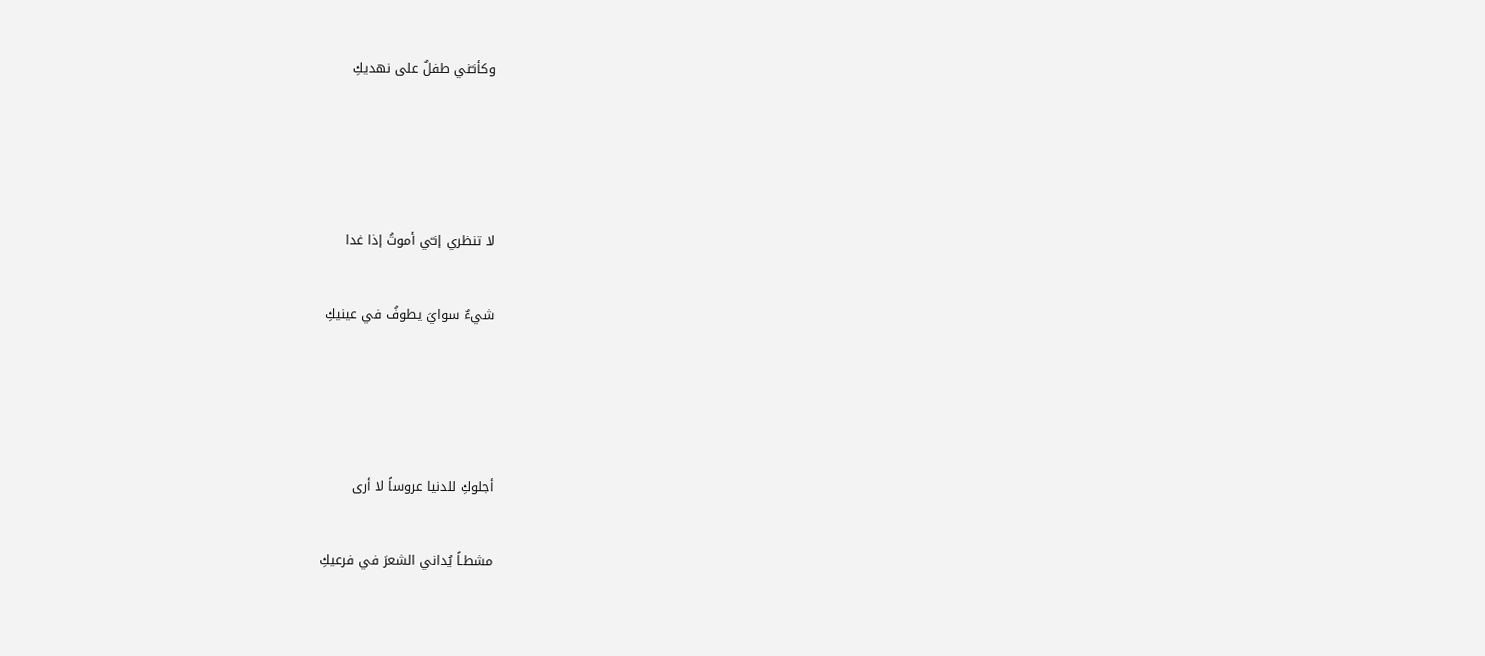وكأنـّني طفلٌ على نهديكِ






لا تنظري إنـّي أموتُ إذا غدا


شيءٌ سوايَ يطوفُ في عينيكِ






أجلوكِ للدنيا عروساً لا أرى


مشطـاً يُداني الشعرَ في فرعيكِ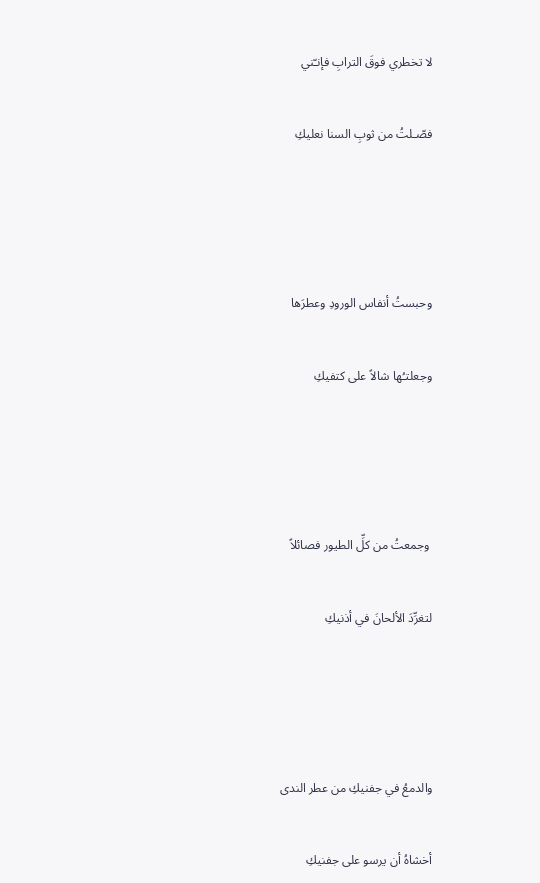لا تخطري فوقَ الترابِ فإنـّني


فصّـلتُ من ثوبِ السنا نعليكِ






وحبستُ أنفاس الورودِ وعطرَها


وجعلتـُها شالاً على كتفيكِ






 وجمعتُ من كلِّ الطيور فصائلاً


لتغرِّدَ الألحانَ في أذنيكِ






والدمعُ في جفنيكِ من عطر الندى


أخشاهُ أن يرسو على جفنيكِ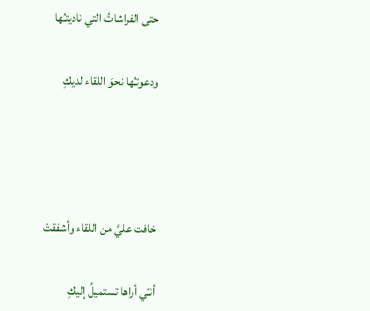حتى الفراشاتُ التي ناديتـُها


ودعوتـُها نحوَ اللقاء لديكِ






خافت عليَّ من اللقاء وأشفقتْ


أنـّي أراها تستميلُ إليكِ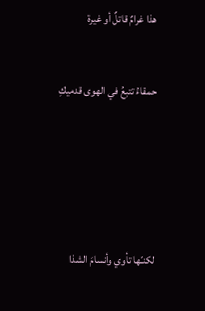هذا غرامٌ قاتلٌ أو غيرة


حمقاءُ تتبعُ في الهوى قدميكِ






لكنـّها تأوي وأنسامَ الشذا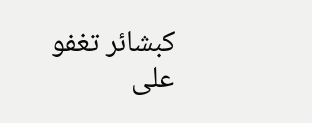كبشائر تغفو على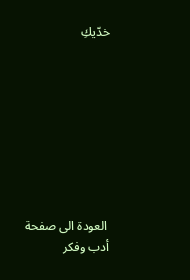خدّيكِ








 العودة الى صفحة أدب وفكر